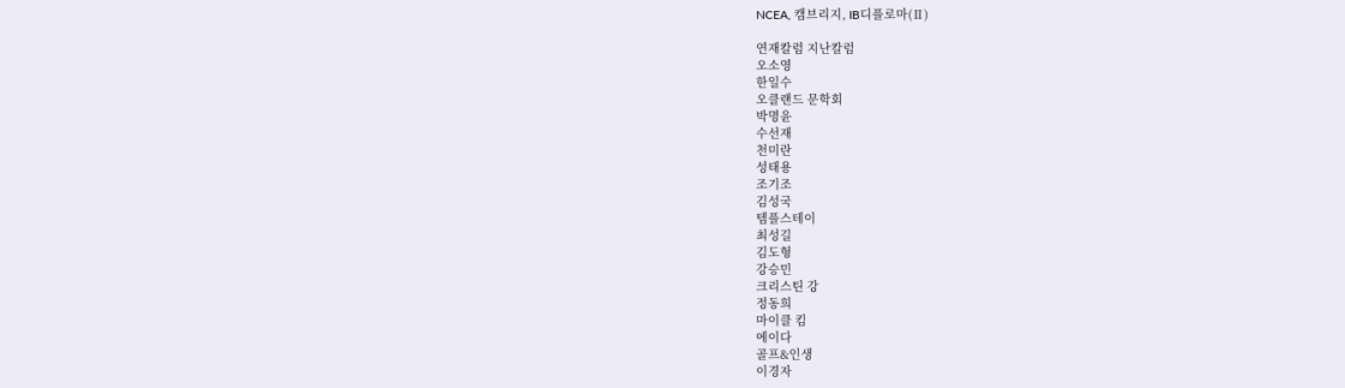NCEA, 캠브리지, IB디플로마(Ⅱ)

연재칼럼 지난칼럼
오소영
한일수
오클랜드 문학회
박명윤
수선재
천미란
성태용
조기조
김성국
템플스테이
최성길
김도형
강승민
크리스틴 강
정동희
마이클 킴
에이다
골프&인생
이경자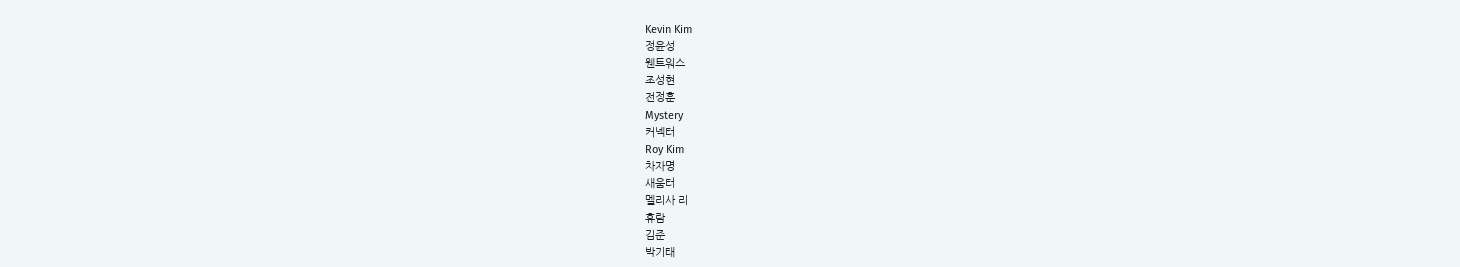Kevin Kim
정윤성
웬트워스
조성현
전정훈
Mystery
커넥터
Roy Kim
차자명
새움터
멜리사 리
휴람
김준
박기태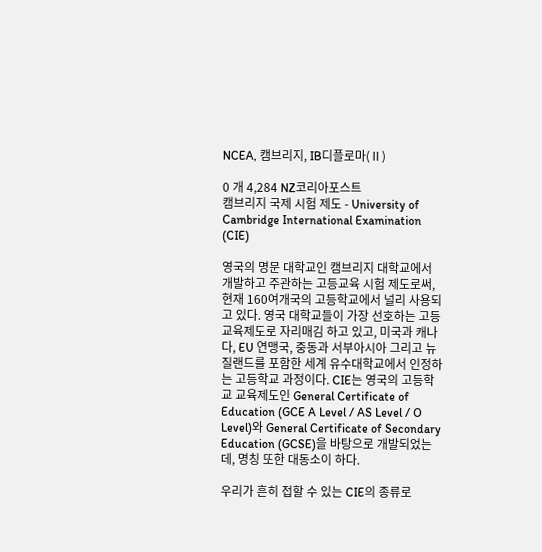NCEA, 캠브리지, IB디플로마(Ⅱ)

0 개 4,284 NZ코리아포스트
캠브리지 국제 시험 제도 - University of Cambridge International Examination (CIE)

영국의 명문 대학교인 캠브리지 대학교에서 개발하고 주관하는 고등교육 시험 제도로써, 현재 160여개국의 고등학교에서 널리 사용되고 있다. 영국 대학교들이 가장 선호하는 고등교육제도로 자리매김 하고 있고, 미국과 캐나다, EU 연맹국, 중동과 서부아시아 그리고 뉴질랜드를 포함한 세계 유수대학교에서 인정하는 고등학교 과정이다. CIE는 영국의 고등학교 교육제도인 General Certificate of Education (GCE A Level / AS Level / O Level)와 General Certificate of Secondary Education (GCSE)을 바탕으로 개발되었는데, 명칭 또한 대동소이 하다.

우리가 흔히 접할 수 있는 CIE의 종류로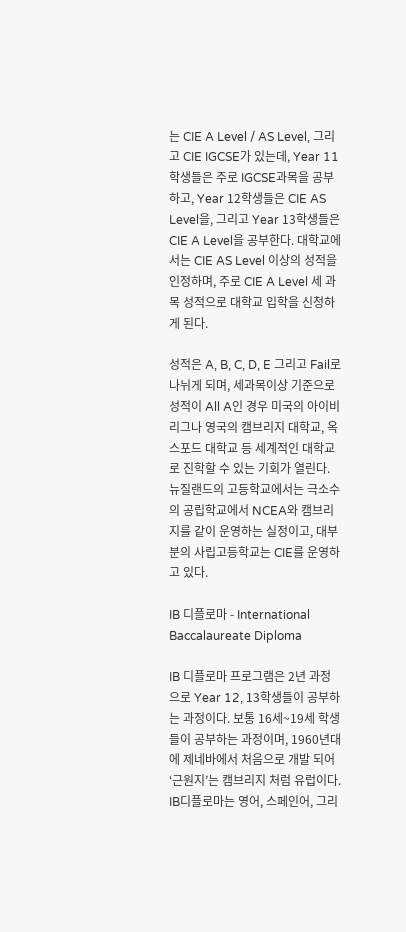는 CIE A Level / AS Level, 그리고 CIE IGCSE가 있는데, Year 11학생들은 주로 IGCSE과목을 공부하고, Year 12학생들은 CIE AS Level을, 그리고 Year 13학생들은 CIE A Level을 공부한다. 대학교에서는 CIE AS Level 이상의 성적을 인정하며, 주로 CIE A Level 세 과목 성적으로 대학교 입학을 신청하게 된다.

성적은 A, B, C, D, E 그리고 Fail로 나뉘게 되며, 세과목이상 기준으로 성적이 All A인 경우 미국의 아이비 리그나 영국의 캠브리지 대학교, 옥스포드 대학교 등 세계적인 대학교로 진학할 수 있는 기회가 열린다. 뉴질랜드의 고등학교에서는 극소수의 공립학교에서 NCEA와 캠브리지를 같이 운영하는 실정이고, 대부분의 사립고등학교는 CIE를 운영하고 있다.

IB 디플로마 - International Baccalaureate Diploma

IB 디플로마 프로그램은 2년 과정으로 Year 12, 13학생들이 공부하는 과정이다. 보통 16세~19세 학생들이 공부하는 과정이며, 1960년대에 제네바에서 처음으로 개발 되어 ‘근원지’는 캠브리지 처럼 유럽이다. IB디플로마는 영어, 스페인어, 그리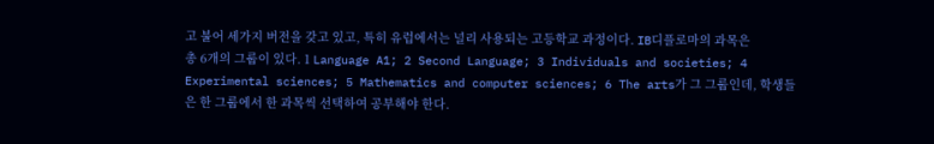고 불어 세가지 버전을 갖고 있고, 특히 유럽에서는 널리 사용되는 고등학교 과정이다. IB디플로마의 과목은 총 6개의 그룹이 있다. 1 Language A1; 2 Second Language; 3 Individuals and societies; 4 Experimental sciences; 5 Mathematics and computer sciences; 6 The arts가 그 그룹인데, 학생들은 한 그룹에서 한 과목씩 선택하여 공부해야 한다.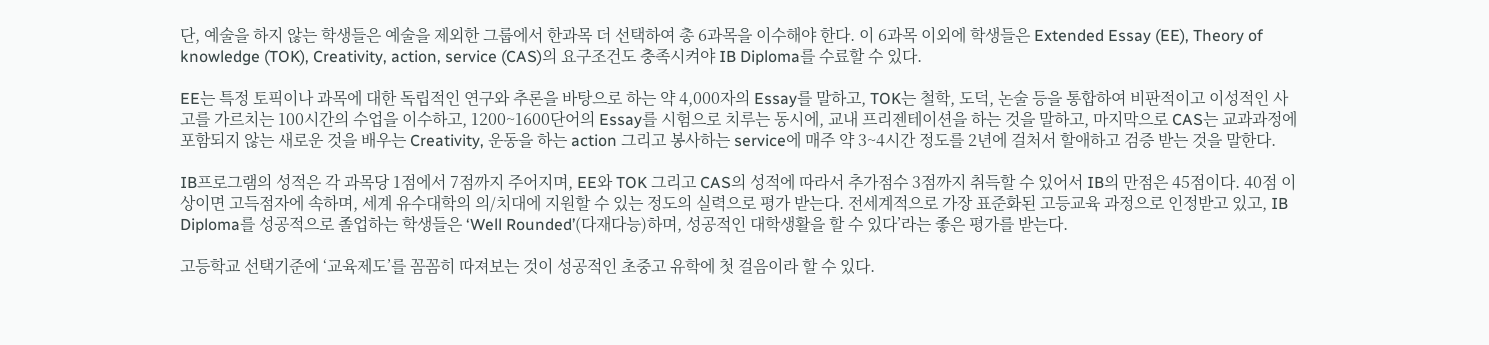단, 예술을 하지 않는 학생들은 예술을 제외한 그룹에서 한과목 더 선택하여 총 6과목을 이수해야 한다. 이 6과목 이외에 학생들은 Extended Essay (EE), Theory of knowledge (TOK), Creativity, action, service (CAS)의 요구조건도 충족시켜야 IB Diploma를 수료할 수 있다.

EE는 특정 토픽이나 과목에 대한 독립적인 연구와 추론을 바탕으로 하는 약 4,000자의 Essay를 말하고, TOK는 철학, 도덕, 논술 등을 통합하여 비판적이고 이성적인 사고를 가르치는 100시간의 수업을 이수하고, 1200~1600단어의 Essay를 시험으로 치루는 동시에, 교내 프리젠테이션을 하는 것을 말하고, 마지막으로 CAS는 교과과정에 포함되지 않는 새로운 것을 배우는 Creativity, 운동을 하는 action 그리고 봉사하는 service에 매주 약 3~4시간 정도를 2년에 걸처서 할애하고 검증 받는 것을 말한다.

IB프로그램의 성적은 각 과목당 1점에서 7점까지 주어지며, EE와 TOK 그리고 CAS의 성적에 따라서 추가점수 3점까지 취득할 수 있어서 IB의 만점은 45점이다. 40점 이상이면 고득점자에 속하며, 세계 유수대학의 의/치대에 지원할 수 있는 정도의 실력으로 평가 받는다. 전세계적으로 가장 표준화된 고등교육 과정으로 인정받고 있고, IB Diploma를 성공적으로 졸업하는 학생들은 ‘Well Rounded’(다재다능)하며, 성공적인 대학생활을 할 수 있다’라는 좋은 평가를 받는다.

고등학교 선택기준에 ‘교육제도’를 꼼꼼히 따져보는 것이 성공적인 초중고 유학에 첫 걸음이라 할 수 있다.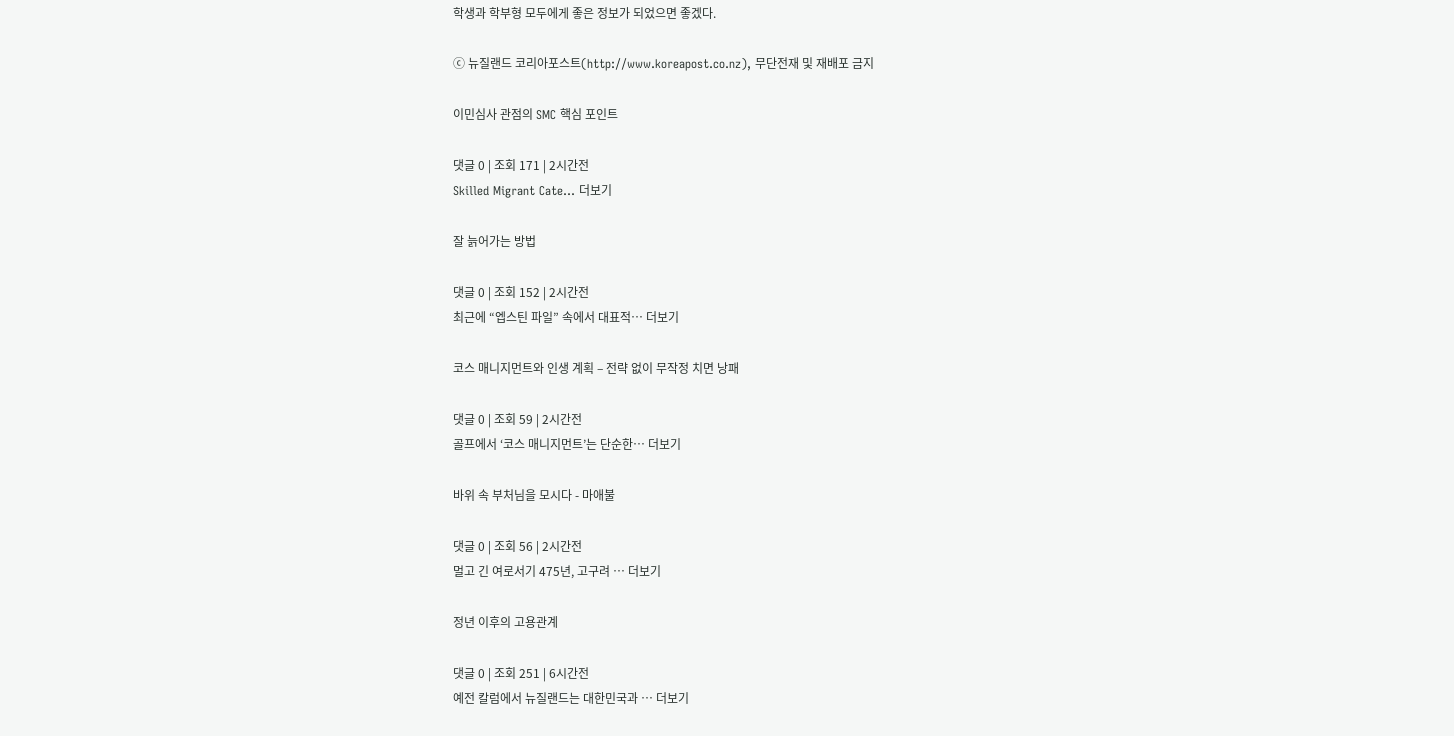학생과 학부형 모두에게 좋은 정보가 되었으면 좋겠다.

ⓒ 뉴질랜드 코리아포스트(http://www.koreapost.co.nz), 무단전재 및 재배포 금지

이민심사 관점의 SMC 핵심 포인트

댓글 0 | 조회 171 | 2시간전
Skilled Migrant Cate… 더보기

잘 늙어가는 방법

댓글 0 | 조회 152 | 2시간전
최근에 “엡스틴 파일” 속에서 대표적… 더보기

코스 매니지먼트와 인생 계획 – 전략 없이 무작정 치면 낭패

댓글 0 | 조회 59 | 2시간전
골프에서 ‘코스 매니지먼트’는 단순한… 더보기

바위 속 부처님을 모시다 - 마애불

댓글 0 | 조회 56 | 2시간전
멀고 긴 여로서기 475년, 고구려 … 더보기

정년 이후의 고용관계

댓글 0 | 조회 251 | 6시간전
예전 칼럼에서 뉴질랜드는 대한민국과 … 더보기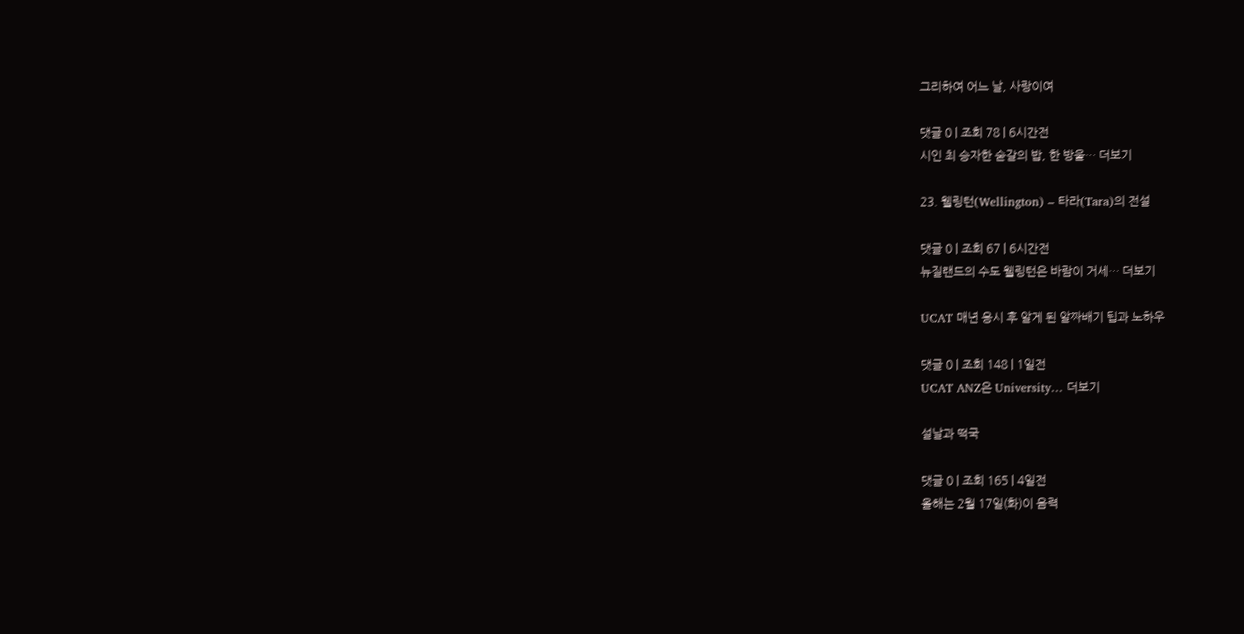그리하여 어느 날, 사랑이여

댓글 0 | 조회 78 | 6시간전
시인 최 승자한 숟갈의 밥, 한 방울… 더보기

23. 웰링턴(Wellington) – 타라(Tara)의 전설

댓글 0 | 조회 67 | 6시간전
뉴질랜드의 수도 웰링턴은 바람이 거세… 더보기

UCAT 매년 응시 후 알게 된 알짜배기 팁과 노하우

댓글 0 | 조회 148 | 1일전
UCAT ANZ은 University… 더보기

설날과 떡국

댓글 0 | 조회 165 | 4일전
올해는 2월 17일(화)이 음력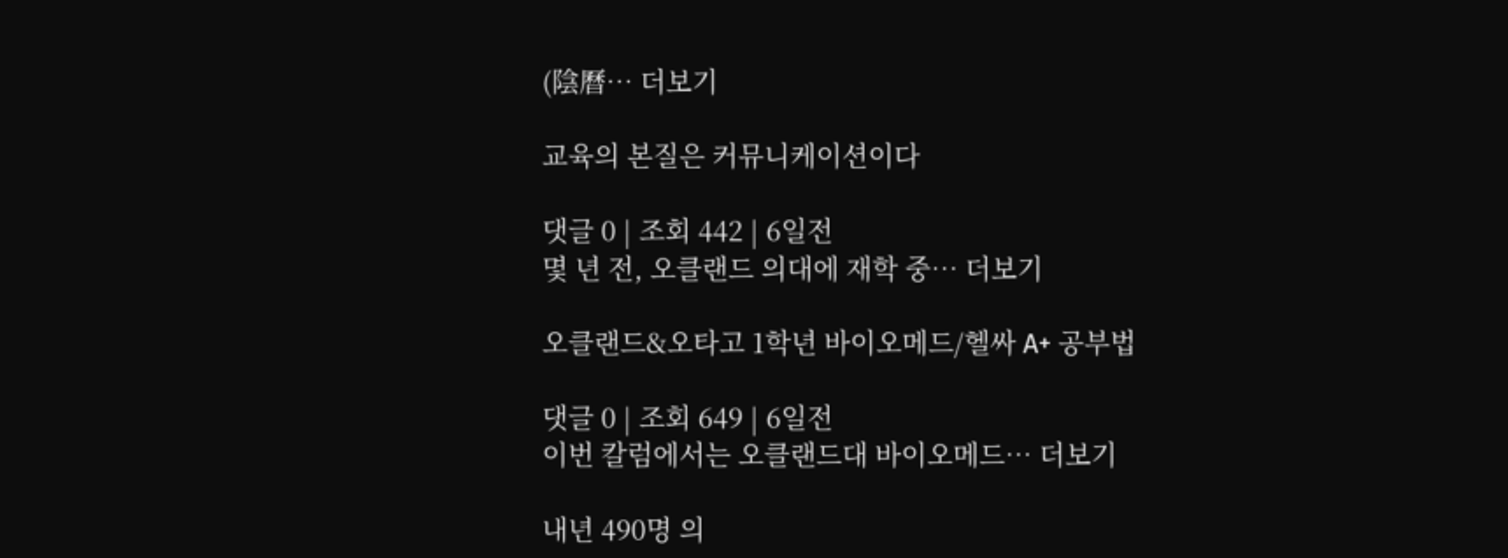(陰曆… 더보기

교육의 본질은 커뮤니케이션이다

댓글 0 | 조회 442 | 6일전
몇 년 전, 오클랜드 의대에 재학 중… 더보기

오클랜드&오타고 1학년 바이오메드/헬싸 A+ 공부법

댓글 0 | 조회 649 | 6일전
이번 칼럼에서는 오클랜드대 바이오메드… 더보기

내년 490명 의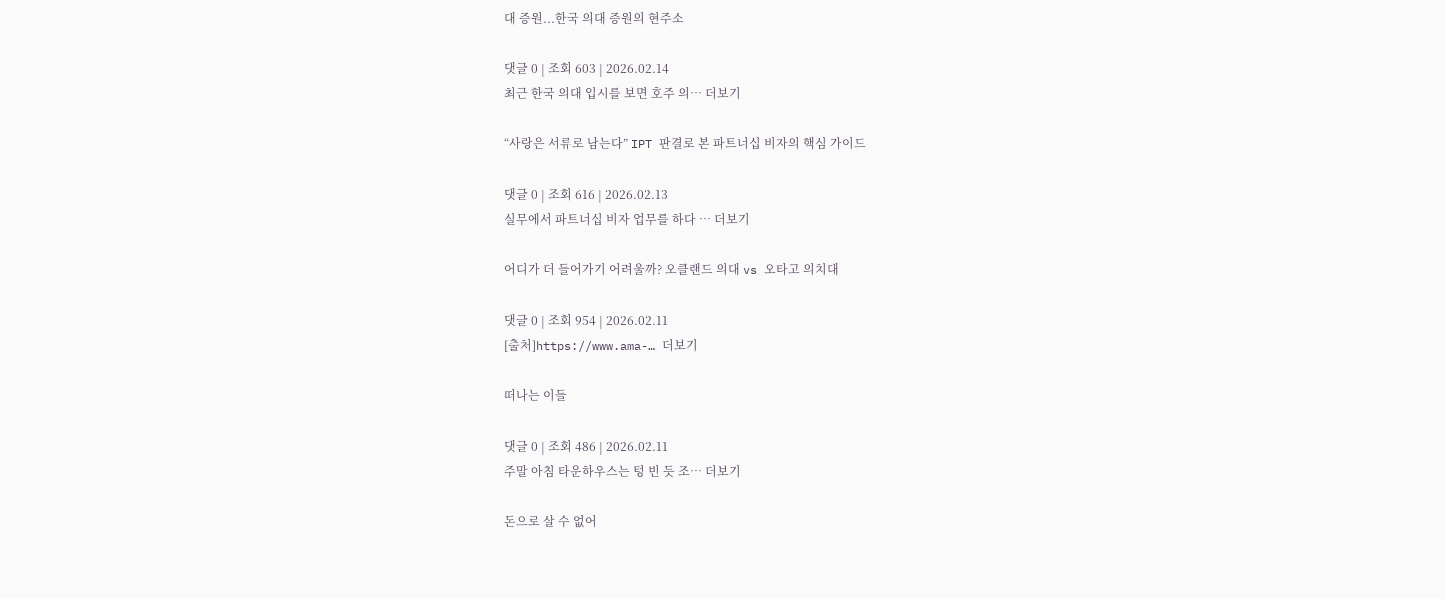대 증원...한국 의대 증원의 현주소

댓글 0 | 조회 603 | 2026.02.14
최근 한국 의대 입시를 보면 호주 의… 더보기

“사랑은 서류로 남는다” IPT 판결로 본 파트너십 비자의 핵심 가이드

댓글 0 | 조회 616 | 2026.02.13
실무에서 파트너십 비자 업무를 하다 … 더보기

어디가 더 들어가기 어려울까? 오클랜드 의대 vs 오타고 의치대

댓글 0 | 조회 954 | 2026.02.11
[출처]https://www.ama-… 더보기

떠나는 이들

댓글 0 | 조회 486 | 2026.02.11
주말 아침 타운하우스는 텅 빈 듯 조… 더보기

돈으로 살 수 없어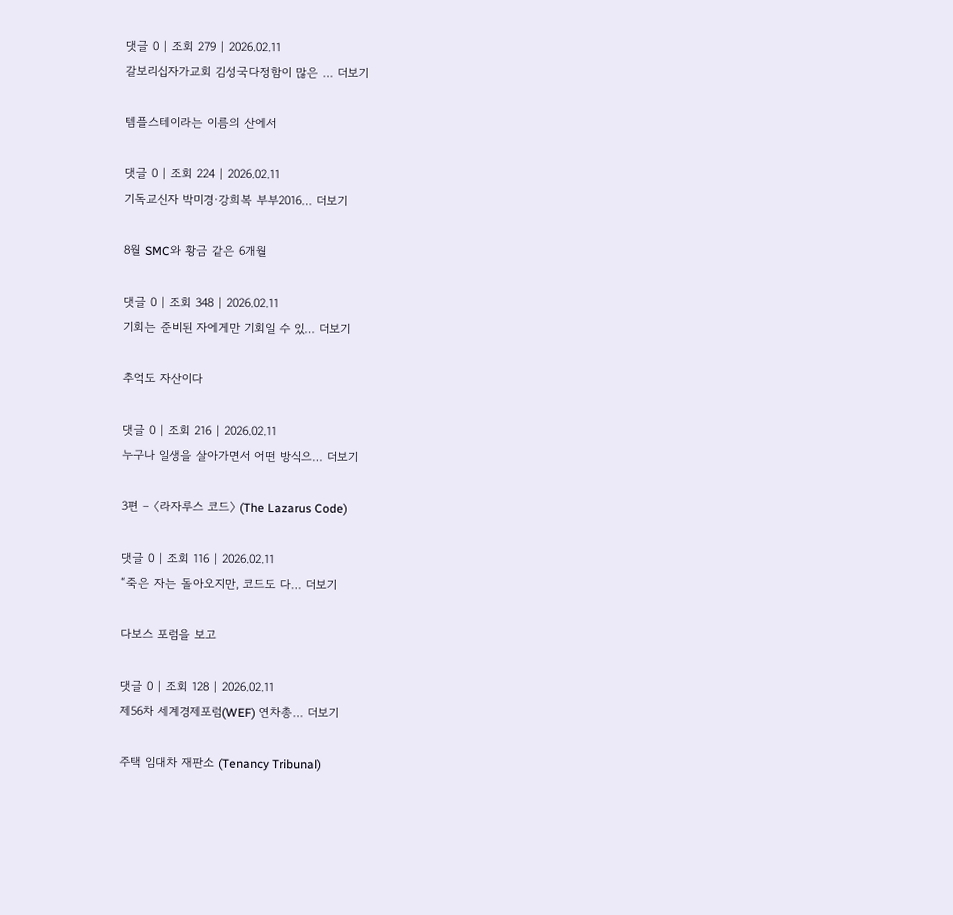댓글 0 | 조회 279 | 2026.02.11
갈보리십자가교회 김성국다정함이 많은 … 더보기

템플스테이라는 이름의 산에서

댓글 0 | 조회 224 | 2026.02.11
기독교신자 박미경·강희복 부부2016… 더보기

8월 SMC와 황금 같은 6개월

댓글 0 | 조회 348 | 2026.02.11
기회는 준비된 자에게만 기회일 수 있… 더보기

추억도 자산이다

댓글 0 | 조회 216 | 2026.02.11
누구나 일생을 살아가면서 어떤 방식으… 더보기

3편 – 〈라자루스 코드〉 (The Lazarus Code)

댓글 0 | 조회 116 | 2026.02.11
“죽은 자는 돌아오지만, 코드도 다… 더보기

다보스 포럼을 보고

댓글 0 | 조회 128 | 2026.02.11
제56차 세계경제포럼(WEF) 연차총… 더보기

주택 임대차 재판소 (Tenancy Tribunal)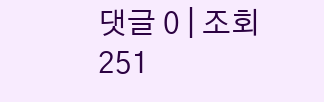댓글 0 | 조회 251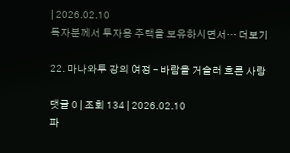| 2026.02.10
독자분께서 투자용 주택을 보유하시면서… 더보기

22. 마나와투 강의 여정 – 바람을 거슬러 흐른 사랑

댓글 0 | 조회 134 | 2026.02.10
파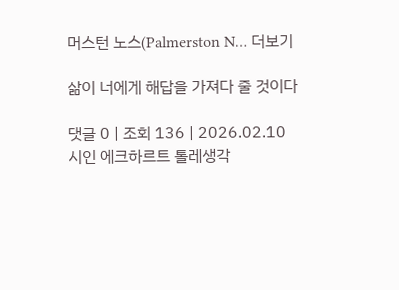머스턴 노스(Palmerston N… 더보기

삶이 너에게 해답을 가져다 줄 것이다

댓글 0 | 조회 136 | 2026.02.10
시인 에크하르트 톨레생각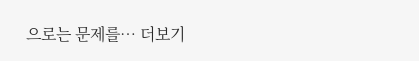으로는 문제를… 더보기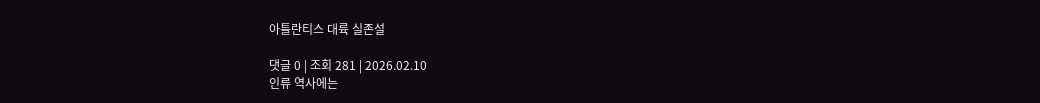아틀란티스 대륙 실존설

댓글 0 | 조회 281 | 2026.02.10
인류 역사에는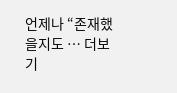언제나 “존재했을지도 … 더보기